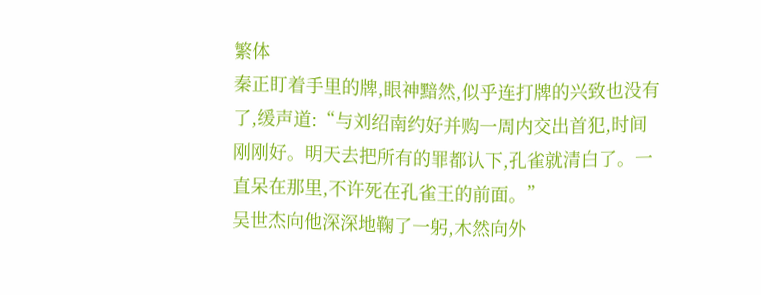繁体
秦正盯着手里的牌,眼神黯然,似乎连打牌的兴致也没有了,缓声道:“与刘绍南约好并购一周内交出首犯,时间刚刚好。明天去把所有的罪都认下,孔雀就清白了。一直呆在那里,不许死在孔雀王的前面。”
吴世杰向他深深地鞠了一躬,木然向外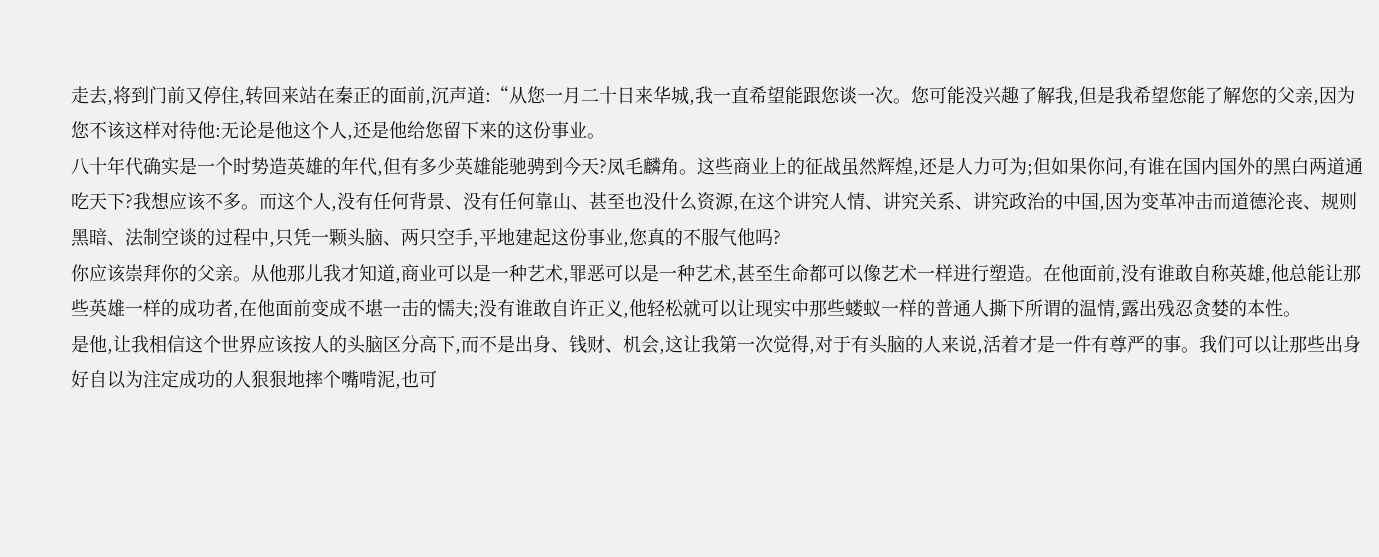走去,将到门前又停住,转回来站在秦正的面前,沉声道:“从您一月二十日来华城,我一直希望能跟您谈一次。您可能没兴趣了解我,但是我希望您能了解您的父亲,因为您不该这样对待他:无论是他这个人,还是他给您留下来的这份事业。
八十年代确实是一个时势造英雄的年代,但有多少英雄能驰骋到今天?凤毛麟角。这些商业上的征战虽然辉煌,还是人力可为;但如果你问,有谁在国内国外的黑白两道通吃天下?我想应该不多。而这个人,没有任何背景、没有任何靠山、甚至也没什么资源,在这个讲究人情、讲究关系、讲究政治的中国,因为变革冲击而道德沦丧、规则黑暗、法制空谈的过程中,只凭一颗头脑、两只空手,平地建起这份事业,您真的不服气他吗?
你应该崇拜你的父亲。从他那儿我才知道,商业可以是一种艺术,罪恶可以是一种艺术,甚至生命都可以像艺术一样进行塑造。在他面前,没有谁敢自称英雄,他总能让那些英雄一样的成功者,在他面前变成不堪一击的懦夫;没有谁敢自许正义,他轻松就可以让现实中那些蝼蚁一样的普通人撕下所谓的温情,露出残忍贪婪的本性。
是他,让我相信这个世界应该按人的头脑区分高下,而不是出身、钱财、机会,这让我第一次觉得,对于有头脑的人来说,活着才是一件有尊严的事。我们可以让那些出身好自以为注定成功的人狠狠地摔个嘴啃泥,也可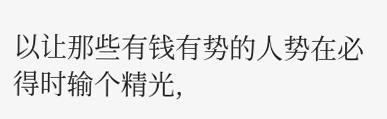以让那些有钱有势的人势在必得时输个精光,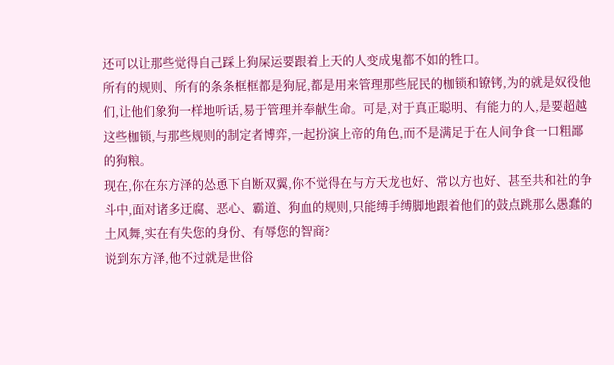还可以让那些觉得自己踩上狗屎运要跟着上天的人变成鬼都不如的牲口。
所有的规则、所有的条条框框都是狗屁,都是用来管理那些屁民的枷锁和镣铐,为的就是奴役他们,让他们象狗一样地听话,易于管理并奉献生命。可是,对于真正聪明、有能力的人,是要超越这些枷锁,与那些规则的制定者博弈,一起扮演上帝的角色,而不是满足于在人间争食一口粗鄙的狗粮。
现在,你在东方泽的怂恿下自断双翼,你不觉得在与方天龙也好、常以方也好、甚至共和社的争斗中,面对诸多迂腐、恶心、霸道、狗血的规则,只能缚手缚脚地跟着他们的鼓点跳那么愚蠢的土风舞,实在有失您的身份、有辱您的智商?
说到东方泽,他不过就是世俗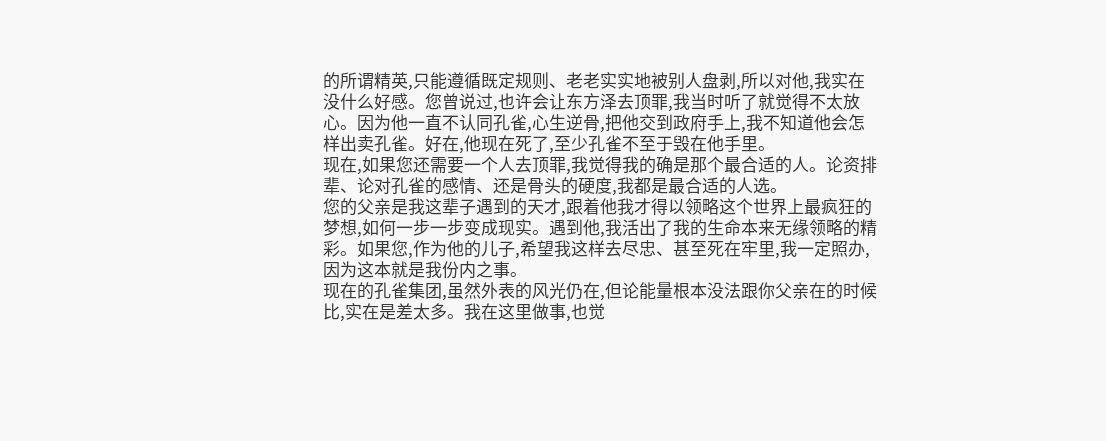的所谓精英,只能遵循既定规则、老老实实地被别人盘剥,所以对他,我实在没什么好感。您曾说过,也许会让东方泽去顶罪,我当时听了就觉得不太放心。因为他一直不认同孔雀,心生逆骨,把他交到政府手上,我不知道他会怎样出卖孔雀。好在,他现在死了,至少孔雀不至于毁在他手里。
现在,如果您还需要一个人去顶罪,我觉得我的确是那个最合适的人。论资排辈、论对孔雀的感情、还是骨头的硬度,我都是最合适的人选。
您的父亲是我这辈子遇到的天才,跟着他我才得以领略这个世界上最疯狂的梦想,如何一步一步变成现实。遇到他,我活出了我的生命本来无缘领略的精彩。如果您,作为他的儿子,希望我这样去尽忠、甚至死在牢里,我一定照办,因为这本就是我份内之事。
现在的孔雀集团,虽然外表的风光仍在,但论能量根本没法跟你父亲在的时候比,实在是差太多。我在这里做事,也觉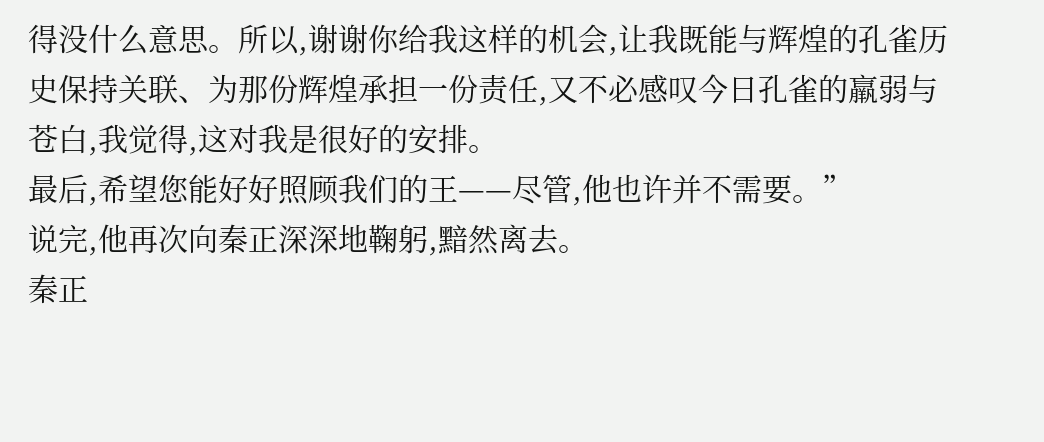得没什么意思。所以,谢谢你给我这样的机会,让我既能与辉煌的孔雀历史保持关联、为那份辉煌承担一份责任,又不必感叹今日孔雀的羸弱与苍白,我觉得,这对我是很好的安排。
最后,希望您能好好照顾我们的王——尽管,他也许并不需要。”
说完,他再次向秦正深深地鞠躬,黯然离去。
秦正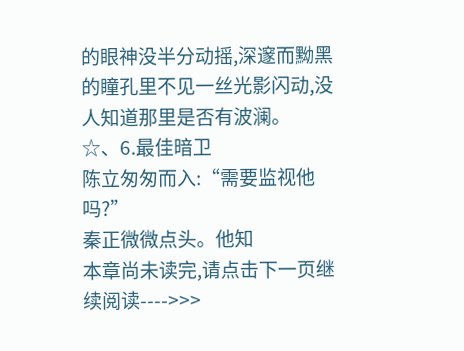的眼神没半分动摇,深邃而黝黑的瞳孔里不见一丝光影闪动,没人知道那里是否有波澜。
☆、6.最佳暗卫
陈立匆匆而入:“需要监视他吗?”
秦正微微点头。他知
本章尚未读完,请点击下一页继续阅读---->>>